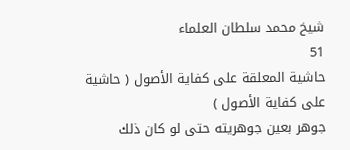شيخ محمد سلطان العلماء
51
حاشية المعلقة على كفاية الأصول ( حاشية على كفاية الأصول )
جوهر بعين جوهريته حتى لو كان ذلك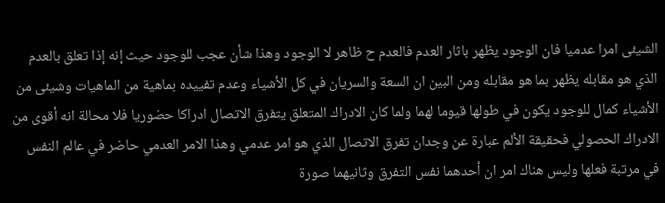الشيئى امرا عدميا فان الوجود يظهر باثار العدم فالعدم ح ظاهر لا الوجود وهذا شأن عجب للوجود حيث إنه إذا تعلق بالعدم الذي هو مقابله يظهر بما هو مقابله ومن البين ان السعة والسريان في كل الأشياء وعدم تفييده بماهية من الماهيات وشيئى من الأشياء كمال للوجود يكون في طولها قيوما لهما ولما كان الادراك المتعلق يتفرق الاتصال ادراكا حضوريا فلا محالة انه أقوى من الادراك الحصولي فحقيقة الألم عبارة عن وجدان تفرق الاتصال الذي هو امر عدمي وهذا الامر العدمي حاضر في عالم النفس في مرتبة فعلها وليس هناك امر ان أحدهما نفس التفرق وثانيهما صورة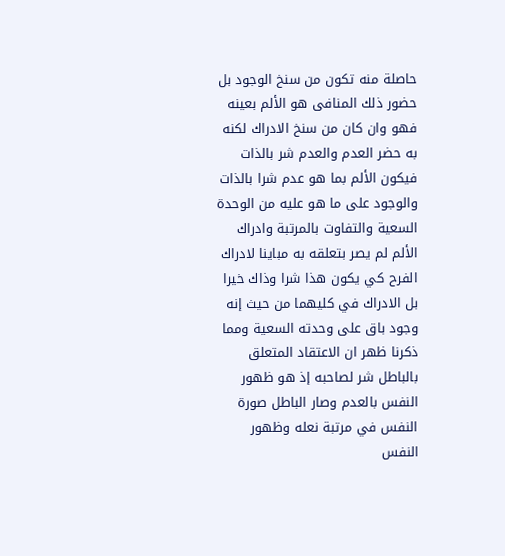حاصلة منه تكون من سنخ الوجود بل حضور ذلك المنافى هو الألم بعينه فهو وان كان من سنخ الادراك لكنه به حضر العدم والعدم شر بالذات فيكون الألم بما هو عدم شرا بالذات والوجود على ما هو عليه من الوحدة السعية والتفاوت بالمرتبة وادراك الألم لم يصر بتعلقه به مباينا لادراك الفرح كي يكون هذا شرا وذاك خيرا بل الادراك في كليهما من حيث إنه وجود باق على وحدته السعية ومما ذكرنا ظهر ان الاعتقاد المتعلق بالباطل شر لصاحبه إذ هو ظهور النفس بالعدم وصار الباطل صورة النفس في مرتبة نعله وظهور النفس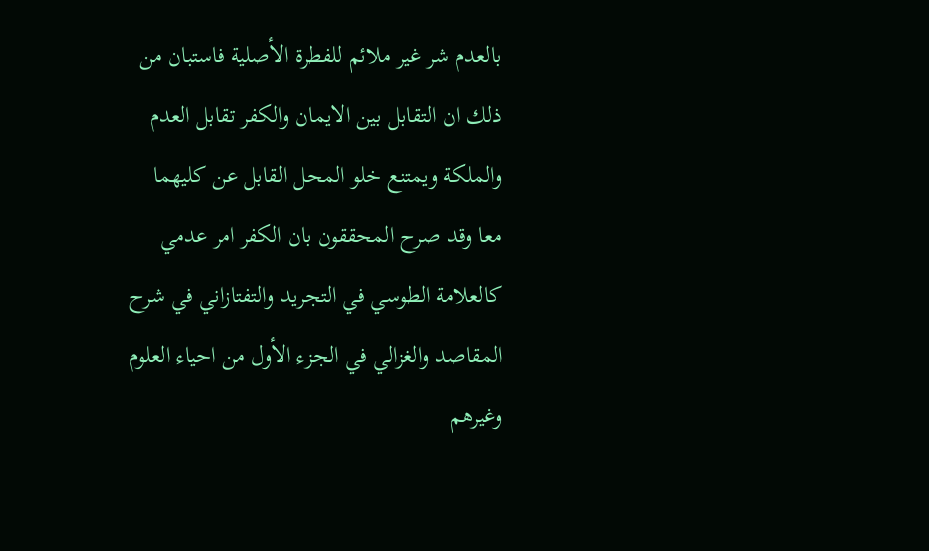بالعدم شر غير ملائم للفطرة الأصلية فاستبان من ذلك ان التقابل بين الايمان والكفر تقابل العدم والملكة ويمتنع خلو المحل القابل عن كليهما معا وقد صرح المحققون بان الكفر امر عدمي كالعلامة الطوسي في التجريد والتفتازاني في شرح المقاصد والغزالي في الجزء الأول من احياء العلوم وغيرهم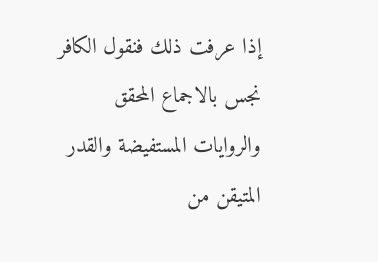إذا عرفت ذلك فنقول الكافر نجس بالاجماع المحقق والروايات المستفيضة والقدر المتيقن من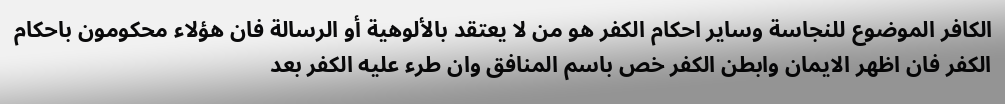الكافر الموضوع للنجاسة وساير احكام الكفر هو من لا يعتقد بالألوهية أو الرسالة فان هؤلاء محكومون باحكام الكفر فان اظهر الايمان وابطن الكفر خص باسم المنافق وان طرء عليه الكفر بعد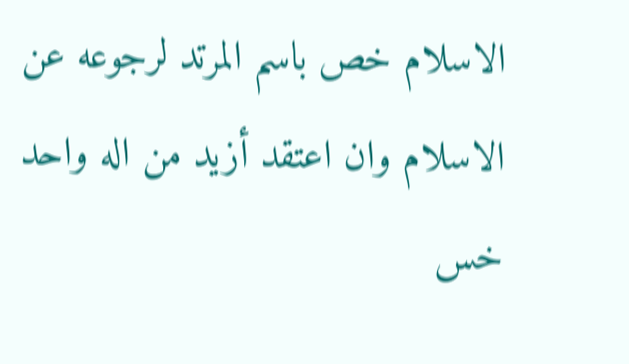الاسلام خص باسم المرتد لرجوعه عن الاسلام وان اعتقد أزيد من اله واحد خس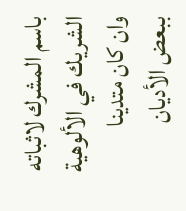باسم المشرك لاثباته الشريك في الألوهية وان كان متدينا ببعض الأديان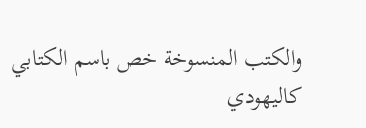والكتب المنسوخة خص باسم الكتابي كاليهودي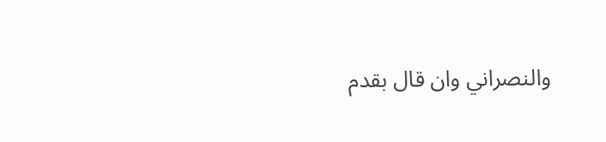والنصراني وان قال بقدم